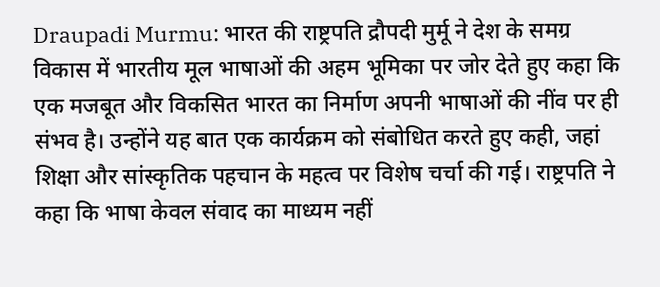Draupadi Murmu: भारत की राष्ट्रपति द्रौपदी मुर्मू ने देश के समग्र विकास में भारतीय मूल भाषाओं की अहम भूमिका पर जोर देते हुए कहा कि एक मजबूत और विकसित भारत का निर्माण अपनी भाषाओं की नींव पर ही संभव है। उन्होंने यह बात एक कार्यक्रम को संबोधित करते हुए कही, जहां शिक्षा और सांस्कृतिक पहचान के महत्व पर विशेष चर्चा की गई। राष्ट्रपति ने कहा कि भाषा केवल संवाद का माध्यम नहीं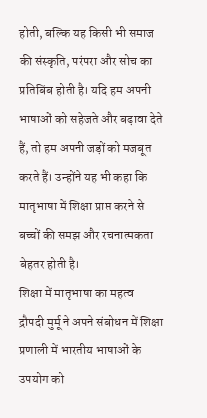होती, बल्कि यह किसी भी समाज की संस्कृति, परंपरा और सोच का प्रतिबिंब होती है। यदि हम अपनी भाषाओं को सहेजते और बढ़ावा देते हैं, तो हम अपनी जड़ों को मजबूत करते हैं। उन्होंने यह भी कहा कि मातृभाषा में शिक्षा प्राप्त करने से बच्चों की समझ और रचनात्मकता बेहतर होती है।
शिक्षा में मातृभाषा का महत्व
द्रौपदी मुर्मू ने अपने संबोधन में शिक्षा प्रणाली में भारतीय भाषाओं के उपयोग को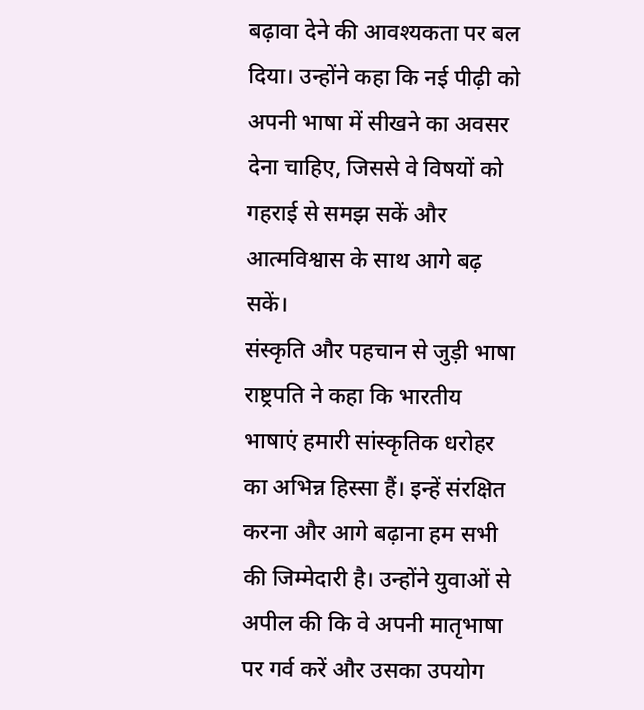बढ़ावा देने की आवश्यकता पर बल दिया। उन्होंने कहा कि नई पीढ़ी को अपनी भाषा में सीखने का अवसर देना चाहिए, जिससे वे विषयों को गहराई से समझ सकें और आत्मविश्वास के साथ आगे बढ़ सकें।
संस्कृति और पहचान से जुड़ी भाषा
राष्ट्रपति ने कहा कि भारतीय भाषाएं हमारी सांस्कृतिक धरोहर का अभिन्न हिस्सा हैं। इन्हें संरक्षित करना और आगे बढ़ाना हम सभी की जिम्मेदारी है। उन्होंने युवाओं से अपील की कि वे अपनी मातृभाषा पर गर्व करें और उसका उपयोग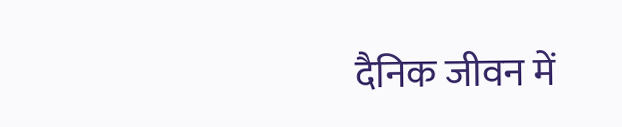दैनिक जीवन में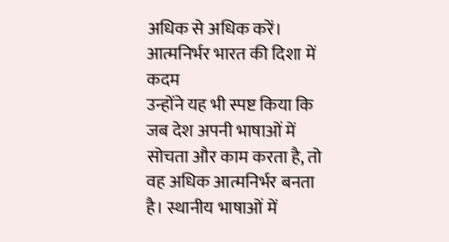अधिक से अधिक करें।
आत्मनिर्भर भारत की दिशा में कदम
उन्होंने यह भी स्पष्ट किया कि जब देश अपनी भाषाओं में सोचता और काम करता है, तो वह अधिक आत्मनिर्भर बनता है। स्थानीय भाषाओं में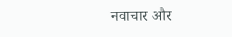नवाचार और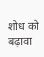शोध को बढ़ावा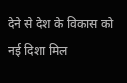देने से देश के विकास को नई दिशा मिल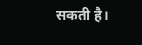सकती है।